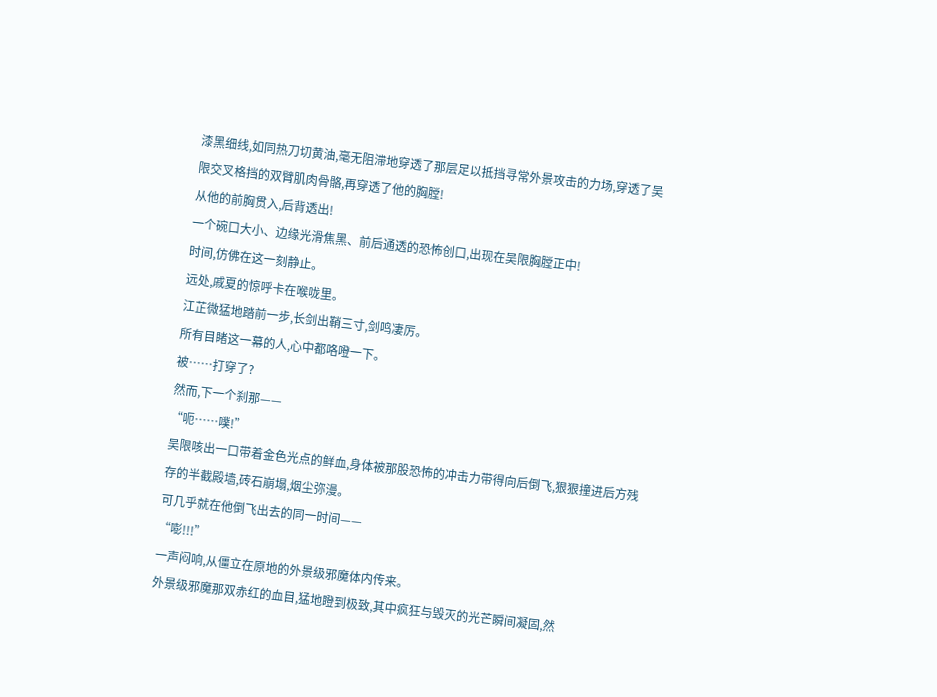漆黑细线,如同热刀切黄油,毫无阻滞地穿透了那层足以抵挡寻常外景攻击的力场,穿透了吴限交叉格挡的双臂肌肉骨骼,再穿透了他的胸膛!
从他的前胸贯入,后背透出!
一个碗口大小、边缘光滑焦黑、前后通透的恐怖创口,出现在吴限胸膛正中!
时间,仿佛在这一刻静止。
远处,戚夏的惊呼卡在喉咙里。
江芷微猛地踏前一步,长剑出鞘三寸,剑鸣凄厉。
所有目睹这一幕的人,心中都咯噔一下。
被……打穿了?
然而,下一个刹那——
“呃……噗!”
吴限咳出一口带着金色光点的鲜血,身体被那股恐怖的冲击力带得向后倒飞,狠狠撞进后方残存的半截殿墙,砖石崩塌,烟尘弥漫。
可几乎就在他倒飞出去的同一时间——
“嘭!!!”
一声闷响,从僵立在原地的外景级邪魔体内传来。
外景级邪魔那双赤红的血目,猛地瞪到极致,其中疯狂与毁灭的光芒瞬间凝固,然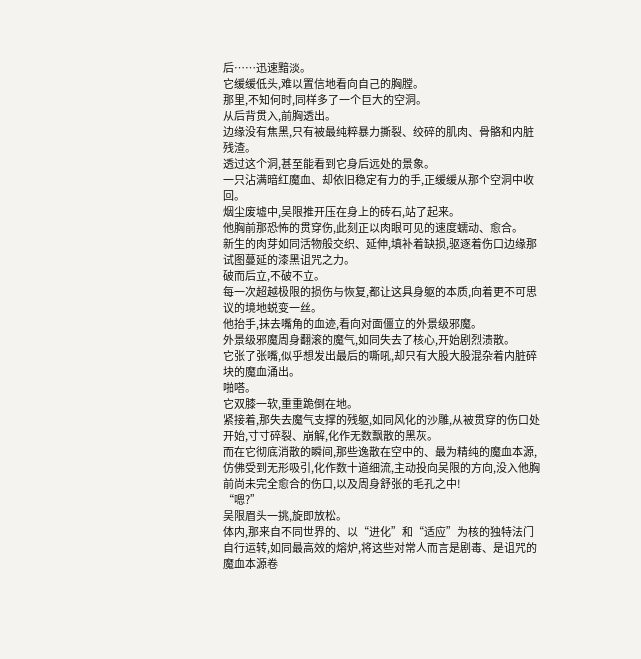后……迅速黯淡。
它缓缓低头,难以置信地看向自己的胸膛。
那里,不知何时,同样多了一个巨大的空洞。
从后背贯入,前胸透出。
边缘没有焦黑,只有被最纯粹暴力撕裂、绞碎的肌肉、骨骼和内脏残渣。
透过这个洞,甚至能看到它身后远处的景象。
一只沾满暗红魔血、却依旧稳定有力的手,正缓缓从那个空洞中收回。
烟尘废墟中,吴限推开压在身上的砖石,站了起来。
他胸前那恐怖的贯穿伤,此刻正以肉眼可见的速度蠕动、愈合。
新生的肉芽如同活物般交织、延伸,填补着缺损,驱逐着伤口边缘那试图蔓延的漆黑诅咒之力。
破而后立,不破不立。
每一次超越极限的损伤与恢复,都让这具身躯的本质,向着更不可思议的境地蜕变一丝。
他抬手,抹去嘴角的血迹,看向对面僵立的外景级邪魔。
外景级邪魔周身翻滚的魔气,如同失去了核心,开始剧烈溃散。
它张了张嘴,似乎想发出最后的嘶吼,却只有大股大股混杂着内脏碎块的魔血涌出。
啪嗒。
它双膝一软,重重跪倒在地。
紧接着,那失去魔气支撑的残躯,如同风化的沙雕,从被贯穿的伤口处开始,寸寸碎裂、崩解,化作无数飘散的黑灰。
而在它彻底消散的瞬间,那些逸散在空中的、最为精纯的魔血本源,仿佛受到无形吸引,化作数十道细流,主动投向吴限的方向,没入他胸前尚未完全愈合的伤口,以及周身舒张的毛孔之中!
“嗯?”
吴限眉头一挑,旋即放松。
体内,那来自不同世界的、以“进化”和“适应”为核的独特法门自行运转,如同最高效的熔炉,将这些对常人而言是剧毒、是诅咒的魔血本源卷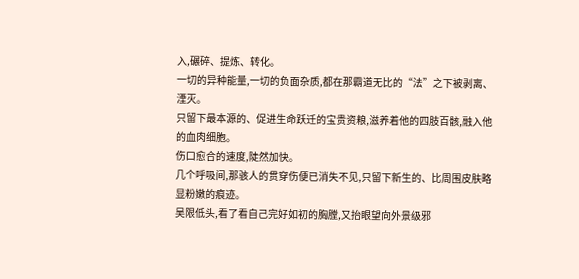入,碾碎、提炼、转化。
一切的异种能量,一切的负面杂质,都在那霸道无比的“法”之下被剥离、湮灭。
只留下最本源的、促进生命跃迁的宝贵资粮,滋养着他的四肢百骸,融入他的血肉细胞。
伤口愈合的速度,陡然加快。
几个呼吸间,那骇人的贯穿伤便已消失不见,只留下新生的、比周围皮肤略显粉嫩的痕迹。
吴限低头,看了看自己完好如初的胸膛,又抬眼望向外景级邪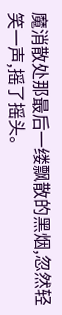魔消散处那最后一缕飘散的黑烟,忽然轻笑一声,摇了摇头。